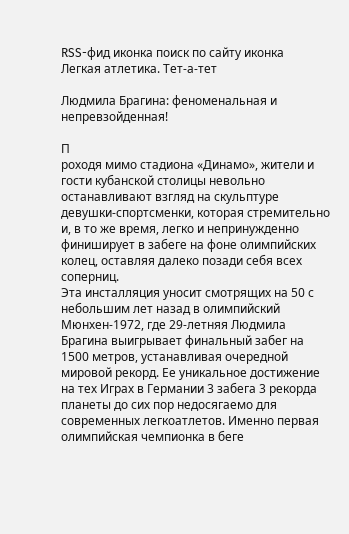RSS-фид иконка поиск по сайту иконка
Легкая атлетика. Тет-а-тет

Людмила Брагина: феноменальная и непревзойденная!

П
роходя мимо стадиона «Динамо», жители и гости кубанской столицы невольно останавливают взгляд на скульптуре девушки-спортсменки, которая стремительно и, в то же время, легко и непринужденно финиширует в забеге на фоне олимпийских колец, оставляя далеко позади себя всех соперниц.
Эта инсталляция уносит смотрящих на 50 с небольшим лет назад в олимпийский Мюнхен-1972, где 29-летняя Людмила Брагина выигрывает финальный забег на 1500 метров, устанавливая очередной мировой рекорд. Ее уникальное достижение на тех Играх в Германии 3 забега 3 рекорда планеты до сих пор недосягаемо для современных легкоатлетов. Именно первая олимпийская чемпионка в беге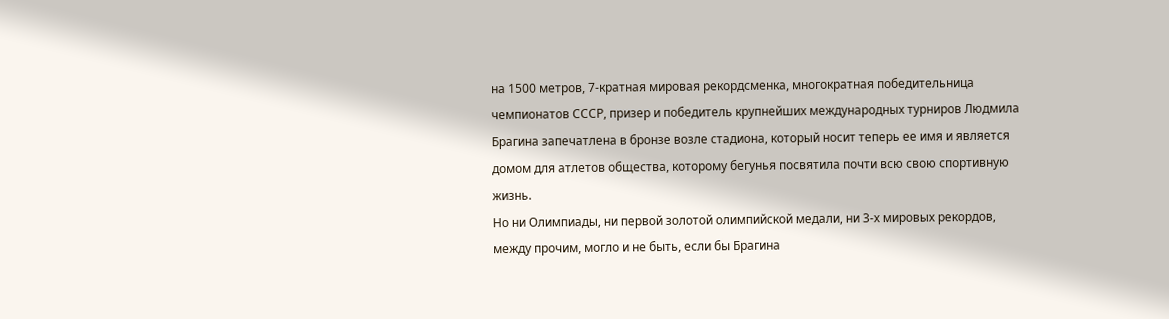на 1500 метров, 7-кратная мировая рекордсменка, многократная победительница чемпионатов СССР, призер и победитель крупнейших международных турниров Людмила Брагина запечатлена в бронзе возле стадиона, который носит теперь ее имя и является домом для атлетов общества, которому бегунья посвятила почти всю свою спортивную жизнь.
Но ни Олимпиады, ни первой золотой олимпийской медали, ни 3-х мировых рекордов, между прочим, могло и не быть, если бы Брагина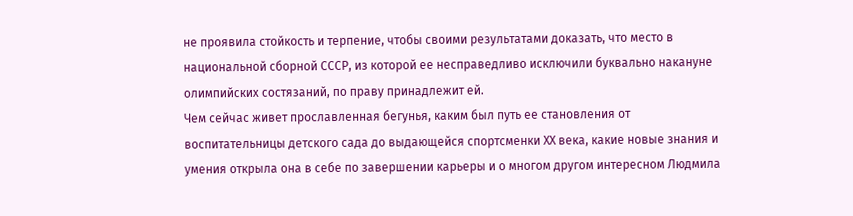не проявила стойкость и терпение, чтобы своими результатами доказать, что место в национальной сборной СССР, из которой ее несправедливо исключили буквально накануне олимпийских состязаний, по праву принадлежит ей.
Чем сейчас живет прославленная бегунья, каким был путь ее становления от воспитательницы детского сада до выдающейся спортсменки ХХ века, какие новые знания и умения открыла она в себе по завершении карьеры и о многом другом интересном Людмила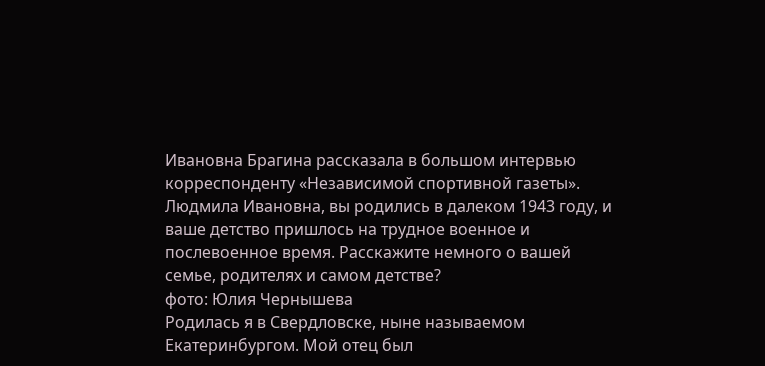Ивановна Брагина рассказала в большом интервью корреспонденту «Независимой спортивной газеты».
Людмила Ивановна, вы родились в далеком 1943 году, и ваше детство пришлось на трудное военное и послевоенное время. Расскажите немного о вашей семье, родителях и самом детстве?
фото: Юлия Чернышева
Родилась я в Свердловске, ныне называемом Екатеринбургом. Мой отец был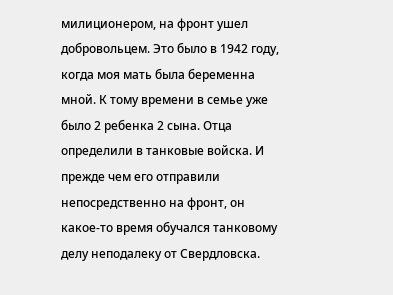милиционером, на фронт ушел добровольцем. Это было в 1942 году, когда моя мать была беременна мной. К тому времени в семье уже было 2 ребенка 2 сына. Отца определили в танковые войска. И прежде чем его отправили непосредственно на фронт, он какое-то время обучался танковому делу неподалеку от Свердловска.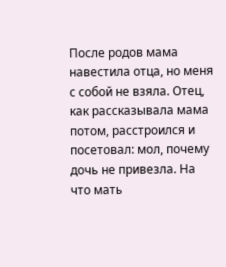После родов мама навестила отца, но меня с собой не взяла. Отец, как рассказывала мама потом, расстроился и посетовал: мол, почему дочь не привезла. На что мать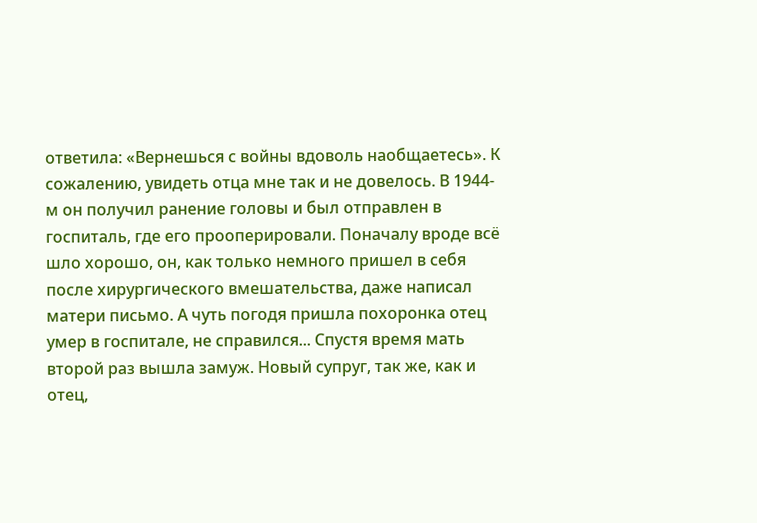ответила: «Вернешься с войны вдоволь наобщаетесь». К сожалению, увидеть отца мне так и не довелось. В 1944-м он получил ранение головы и был отправлен в госпиталь, где его прооперировали. Поначалу вроде всё шло хорошо, он, как только немного пришел в себя после хирургического вмешательства, даже написал матери письмо. А чуть погодя пришла похоронка отец умер в госпитале, не справился... Спустя время мать второй раз вышла замуж. Новый супруг, так же, как и отец,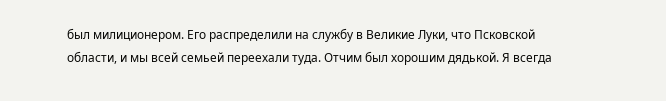был милиционером. Его распределили на службу в Великие Луки, что Псковской области, и мы всей семьей переехали туда. Отчим был хорошим дядькой. Я всегда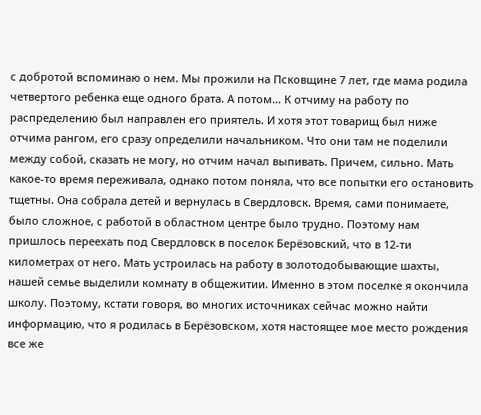с добротой вспоминаю о нем. Мы прожили на Псковщине 7 лет, где мама родила четвертого ребенка еще одного брата. А потом… К отчиму на работу по распределению был направлен его приятель. И хотя этот товарищ был ниже отчима рангом, его сразу определили начальником. Что они там не поделили между собой, сказать не могу, но отчим начал выпивать. Причем, сильно. Мать какое-то время переживала, однако потом поняла, что все попытки его остановить тщетны. Она собрала детей и вернулась в Свердловск. Время, сами понимаете, было сложное, с работой в областном центре было трудно. Поэтому нам пришлось переехать под Свердловск в поселок Берёзовский, что в 12-ти километрах от него. Мать устроилась на работу в золотодобывающие шахты, нашей семье выделили комнату в общежитии. Именно в этом поселке я окончила школу. Поэтому, кстати говоря, во многих источниках сейчас можно найти информацию, что я родилась в Берёзовском, хотя настоящее мое место рождения все же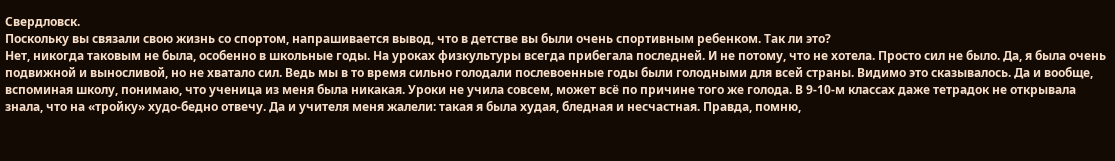Свердловск.
Поскольку вы связали свою жизнь со спортом, напрашивается вывод, что в детстве вы были очень спортивным ребенком. Так ли это?
Нет, никогда таковым не была, особенно в школьные годы. На уроках физкультуры всегда прибегала последней. И не потому, что не хотела. Просто сил не было. Да, я была очень подвижной и выносливой, но не хватало сил. Ведь мы в то время сильно голодали послевоенные годы были голодными для всей страны. Видимо это сказывалось. Да и вообще, вспоминая школу, понимаю, что ученица из меня была никакая. Уроки не учила совсем, может всё по причине того же голода. В 9-10-м классах даже тетрадок не открывала знала, что на «тройку» худо-бедно отвечу. Да и учителя меня жалели: такая я была худая, бледная и несчастная. Правда, помню,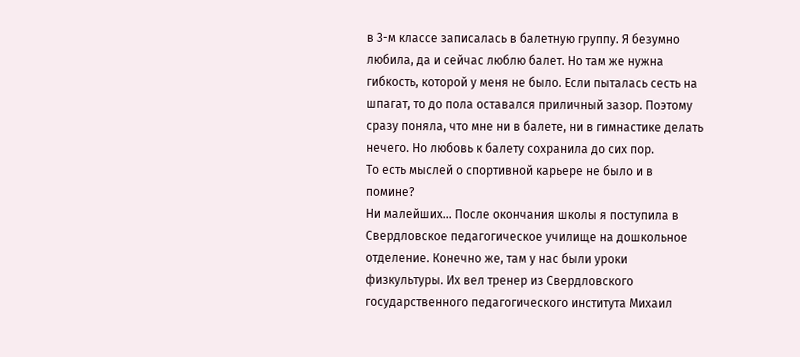в 3-м классе записалась в балетную группу. Я безумно любила, да и сейчас люблю балет. Но там же нужна гибкость, которой у меня не было. Если пыталась сесть на шпагат, то до пола оставался приличный зазор. Поэтому сразу поняла, что мне ни в балете, ни в гимнастике делать нечего. Но любовь к балету сохранила до сих пор.
То есть мыслей о спортивной карьере не было и в помине?
Ни малейших... После окончания школы я поступила в Свердловское педагогическое училище на дошкольное отделение. Конечно же, там у нас были уроки физкультуры. Их вел тренер из Свердловского государственного педагогического института Михаил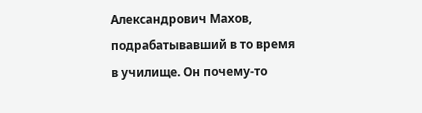Александрович Махов, подрабатывавший в то время в училище. Он почему-то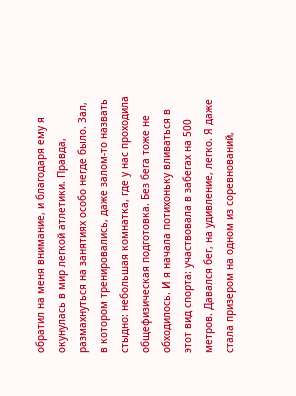обратил на меня внимание, и благодаря ему я окунулась в мир легкой атлетики. Правда, размахнуться на занятиях особо негде было. Зал, в котором тренировались, даже залом-то назвать стыдно: небольшая комнатка, где у нас проходила общефизическая подготовка. Без бега тоже не обходилось. И я начала потихоньку вливаться в этот вид спорта: участвовала в забегах на 500 метров. Давался бег, на удивление, легко. Я даже стала призером на одном из соревнований,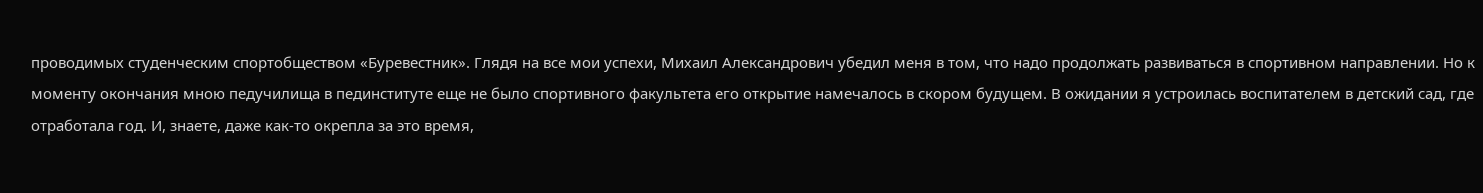проводимых студенческим спортобществом «Буревестник». Глядя на все мои успехи, Михаил Александрович убедил меня в том, что надо продолжать развиваться в спортивном направлении. Но к моменту окончания мною педучилища в пединституте еще не было спортивного факультета его открытие намечалось в скором будущем. В ожидании я устроилась воспитателем в детский сад, где отработала год. И, знаете, даже как-то окрепла за это время,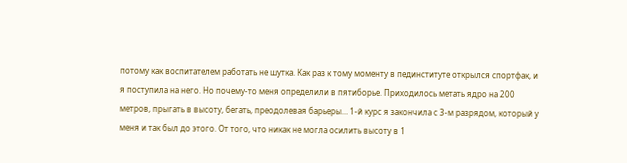потому как воспитателем работать не шутка. Как раз к тому моменту в пединституте открылся спортфак, и я поступила на него. Но почему-то меня определили в пятиборье. Приходилось метать ядро на 200 метров, прыгать в высоту, бегать, преодолевая барьеры… 1-й курс я закончила с 3-м разрядом, который у меня и так был до этого. От того, что никак не могла осилить высоту в 1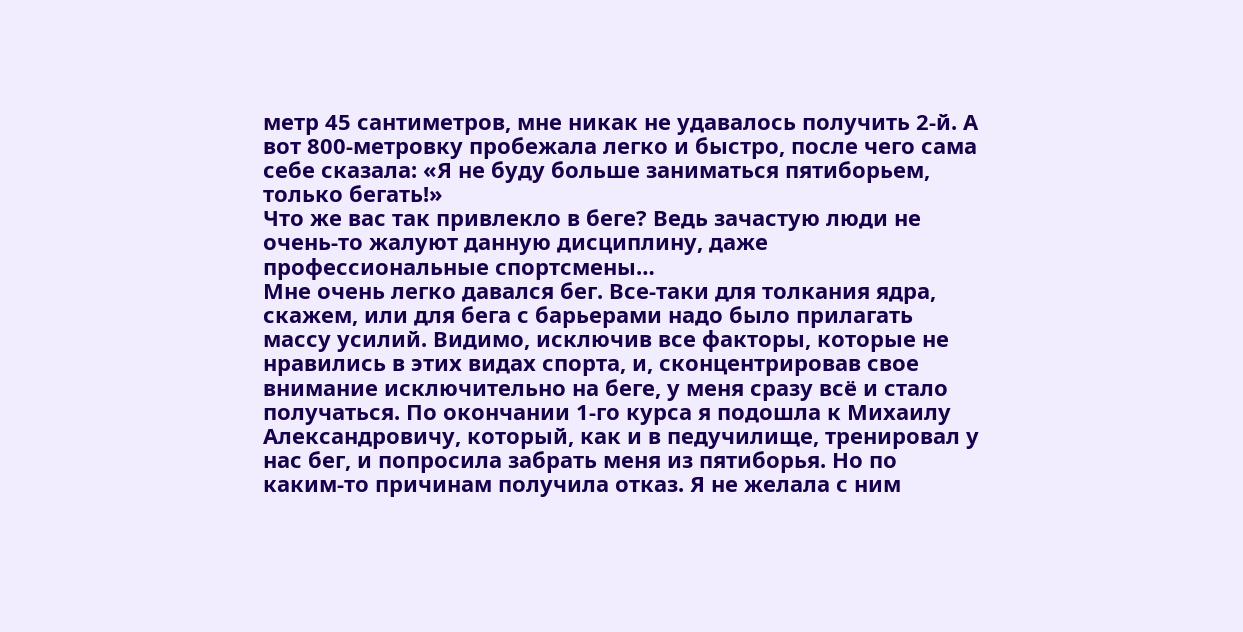метр 45 сантиметров, мне никак не удавалось получить 2-й. А вот 800-метровку пробежала легко и быстро, после чего сама себе сказала: «Я не буду больше заниматься пятиборьем, только бегать!»
Что же вас так привлекло в беге? Ведь зачастую люди не очень-то жалуют данную дисциплину, даже профессиональные спортсмены…
Мне очень легко давался бег. Все-таки для толкания ядра, скажем, или для бега с барьерами надо было прилагать массу усилий. Видимо, исключив все факторы, которые не нравились в этих видах спорта, и, сконцентрировав свое внимание исключительно на беге, у меня сразу всё и стало получаться. По окончании 1-го курса я подошла к Михаилу Александровичу, который, как и в педучилище, тренировал у нас бег, и попросила забрать меня из пятиборья. Но по каким-то причинам получила отказ. Я не желала с ним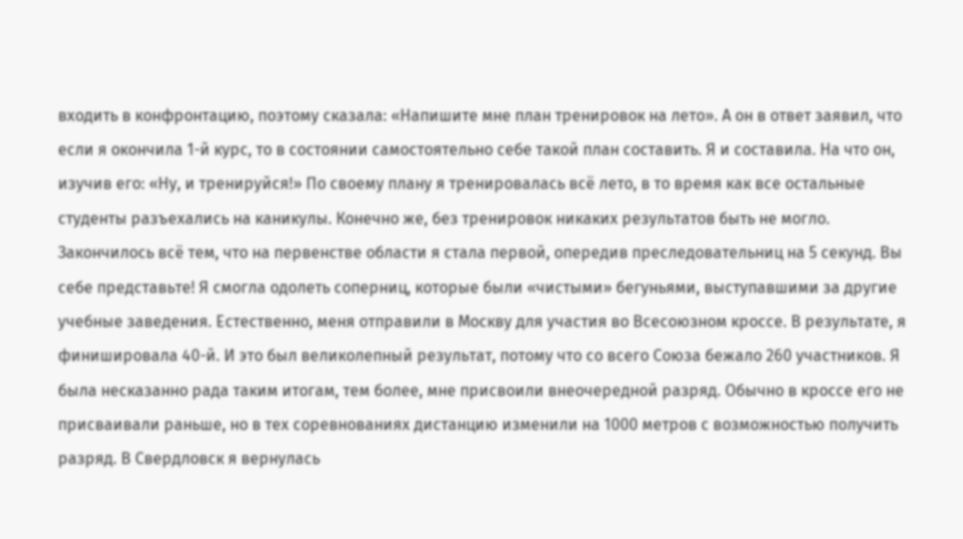входить в конфронтацию, поэтому сказала: «Напишите мне план тренировок на лето». А он в ответ заявил, что если я окончила 1-й курс, то в состоянии самостоятельно себе такой план составить. Я и составила. На что он, изучив его: «Ну, и тренируйся!» По своему плану я тренировалась всё лето, в то время как все остальные студенты разъехались на каникулы. Конечно же, без тренировок никаких результатов быть не могло. Закончилось всё тем, что на первенстве области я стала первой, опередив преследовательниц на 5 секунд. Вы себе представьте! Я смогла одолеть соперниц, которые были «чистыми» бегуньями, выступавшими за другие учебные заведения. Естественно, меня отправили в Москву для участия во Всесоюзном кроссе. В результате, я финишировала 40-й. И это был великолепный результат, потому что со всего Союза бежало 260 участников. Я была несказанно рада таким итогам, тем более, мне присвоили внеочередной разряд. Обычно в кроссе его не присваивали раньше, но в тех соревнованиях дистанцию изменили на 1000 метров с возможностью получить разряд. В Свердловск я вернулась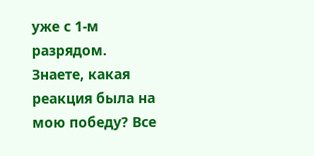уже с 1-м разрядом. Знаете, какая реакция была на мою победу? Все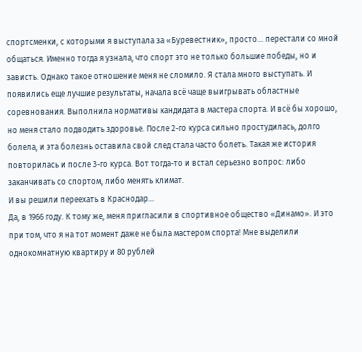спортсменки, с которыми я выступала за «Буревестник», просто… перестали со мной общаться. Именно тогда я узнала, что спорт это не только большие победы, но и зависть. Однако такое отношение меня не сломило. Я стала много выступать. И появились еще лучшие результаты, начала всё чаще выигрывать областные соревнования. Выполнила нормативы кандидата в мастера спорта. И всё бы хорошо, но меня стало подводить здоровье. После 2-го курса сильно простудилась, долго болела, и эта болезнь оставила свой след стала часто болеть. Такая же история повторилась и после 3-го курса. Вот тогда-то и встал серьезно вопрос: либо заканчивать со спортом, либо менять климат.
И вы решили переехать в Краснодар…
Да, в 1966 году. К тому же, меня пригласили в спортивное общество «Динамо». И это при том, что я на тот момент даже не была мастером спорта! Мне выделили однокомнатную квартиру и 80 рублей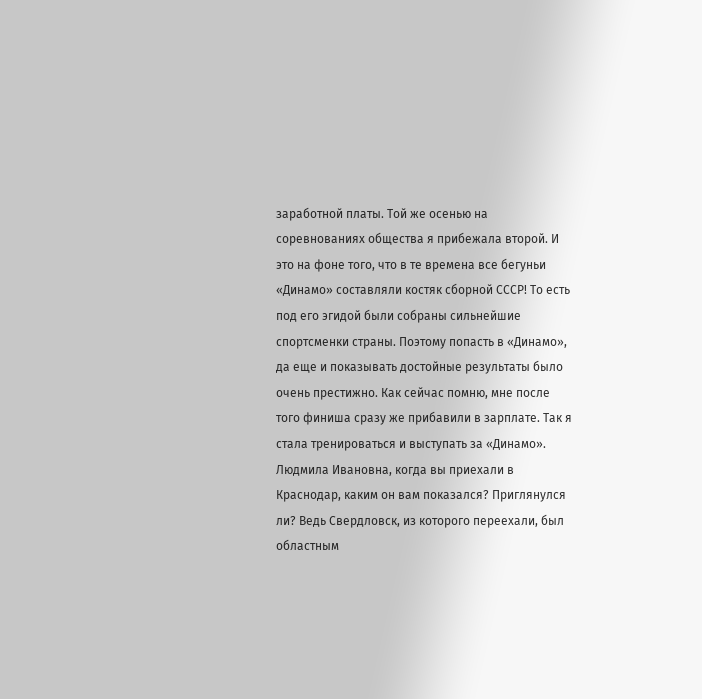заработной платы. Той же осенью на соревнованиях общества я прибежала второй. И это на фоне того, что в те времена все бегуньи «Динамо» составляли костяк сборной СССР! То есть под его эгидой были собраны сильнейшие спортсменки страны. Поэтому попасть в «Динамо», да еще и показывать достойные результаты было очень престижно. Как сейчас помню, мне после того финиша сразу же прибавили в зарплате. Так я стала тренироваться и выступать за «Динамо».
Людмила Ивановна, когда вы приехали в Краснодар, каким он вам показался? Приглянулся ли? Ведь Свердловск, из которого переехали, был областным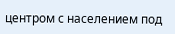центром с населением под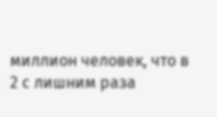миллион человек, что в 2 с лишним раза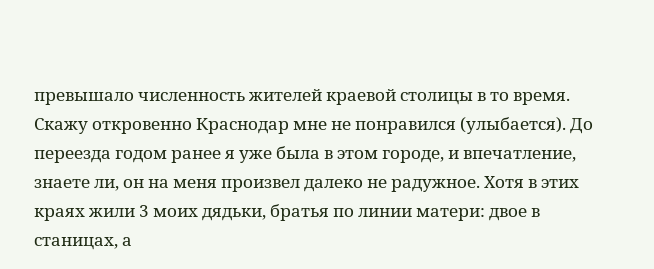превышало численность жителей краевой столицы в то время.
Скажу откровенно Краснодар мне не понравился (улыбается). До переезда годом ранее я уже была в этом городе, и впечатление, знаете ли, он на меня произвел далеко не радужное. Хотя в этих краях жили 3 моих дядьки, братья по линии матери: двое в станицах, а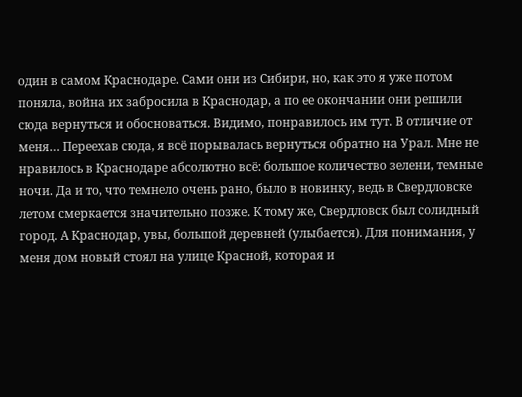один в самом Краснодаре. Сами они из Сибири, но, как это я уже потом поняла, война их забросила в Краснодар, а по ее окончании они решили сюда вернуться и обосноваться. Видимо, понравилось им тут. В отличие от меня… Переехав сюда, я всё порывалась вернуться обратно на Урал. Мне не нравилось в Краснодаре абсолютно всё: большое количество зелени, темные ночи. Да и то, что темнело очень рано, было в новинку, ведь в Свердловске летом смеркается значительно позже. К тому же, Свердловск был солидный город. А Краснодар, увы, большой деревней (улыбается). Для понимания, у меня дом новый стоял на улице Красной, которая и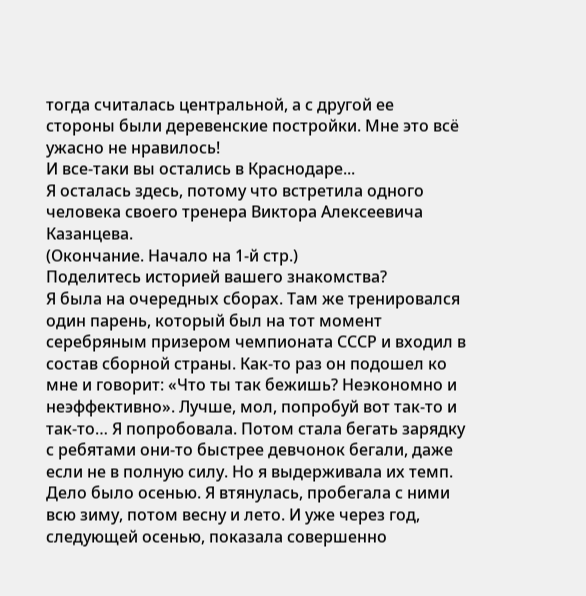тогда считалась центральной, а с другой ее стороны были деревенские постройки. Мне это всё ужасно не нравилось!
И все-таки вы остались в Краснодаре...
Я осталась здесь, потому что встретила одного человека своего тренера Виктора Алексеевича Казанцева.
(Окончание. Начало на 1-й стр.)
Поделитесь историей вашего знакомства?
Я была на очередных сборах. Там же тренировался один парень, который был на тот момент серебряным призером чемпионата СССР и входил в состав сборной страны. Как-то раз он подошел ко мне и говорит: «Что ты так бежишь? Неэкономно и неэффективно». Лучше, мол, попробуй вот так-то и так-то… Я попробовала. Потом стала бегать зарядку с ребятами они-то быстрее девчонок бегали, даже если не в полную силу. Но я выдерживала их темп. Дело было осенью. Я втянулась, пробегала с ними всю зиму, потом весну и лето. И уже через год, следующей осенью, показала совершенно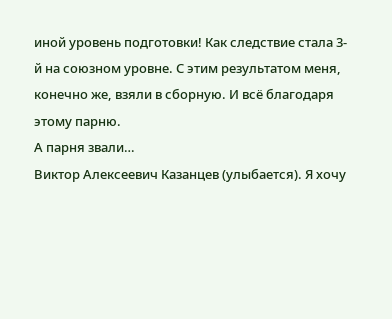иной уровень подготовки! Как следствие стала 3-й на союзном уровне. С этим результатом меня, конечно же, взяли в сборную. И всё благодаря этому парню.
А парня звали…
Виктор Алексеевич Казанцев (улыбается). Я хочу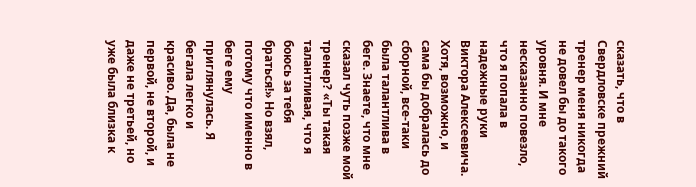сказать, что в Свердловске прежний тренер меня никогда не довел бы до такого уровня. И мне несказанно повезло, что я попала в надежные руки Виктора Алексеевича. Хотя, возможно, и сама бы добралась до сборной, все-таки была талантлива в беге. Знаете, что мне сказал чуть позже мой тренер? «Ты такая талантливая, что я боюсь за тебя браться!» Но взял, потому что именно в беге ему приглянулась. Я бегала легко и красиво. Да, была не первой, не второй, и даже не третьей, но уже была близка к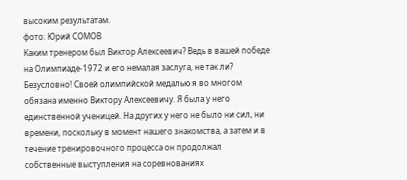высоким результатам.
фото: Юрий СОМОВ
Каким тренером был Виктор Алексеевич? Ведь в вашей победе на Олимпиаде-1972 и его немалая заслуга, не так ли?
Безусловно! Своей олимпийской медалью я во многом обязана именно Виктору Алексеевичу. Я была у него единственной ученицей. На других у него не было ни сил, ни времени, поскольку в момент нашего знакомства, а затем и в течение тренировочного процесса он продолжал собственные выступления на соревнованиях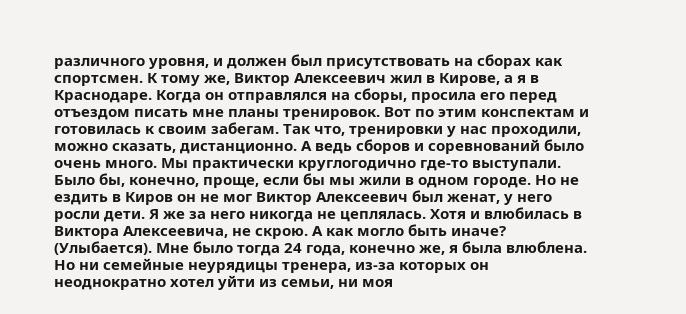различного уровня, и должен был присутствовать на сборах как спортсмен. К тому же, Виктор Алексеевич жил в Кирове, а я в Краснодаре. Когда он отправлялся на сборы, просила его перед отъездом писать мне планы тренировок. Вот по этим конспектам и готовилась к своим забегам. Так что, тренировки у нас проходили, можно сказать, дистанционно. А ведь сборов и соревнований было очень много. Мы практически круглогодично где-то выступали. Было бы, конечно, проще, если бы мы жили в одном городе. Но не ездить в Киров он не мог Виктор Алексеевич был женат, у него росли дети. Я же за него никогда не цеплялась. Хотя и влюбилась в Виктора Алексеевича, не скрою. А как могло быть иначе? (Улыбается). Мне было тогда 24 года, конечно же, я была влюблена. Но ни семейные неурядицы тренера, из-за которых он неоднократно хотел уйти из семьи, ни моя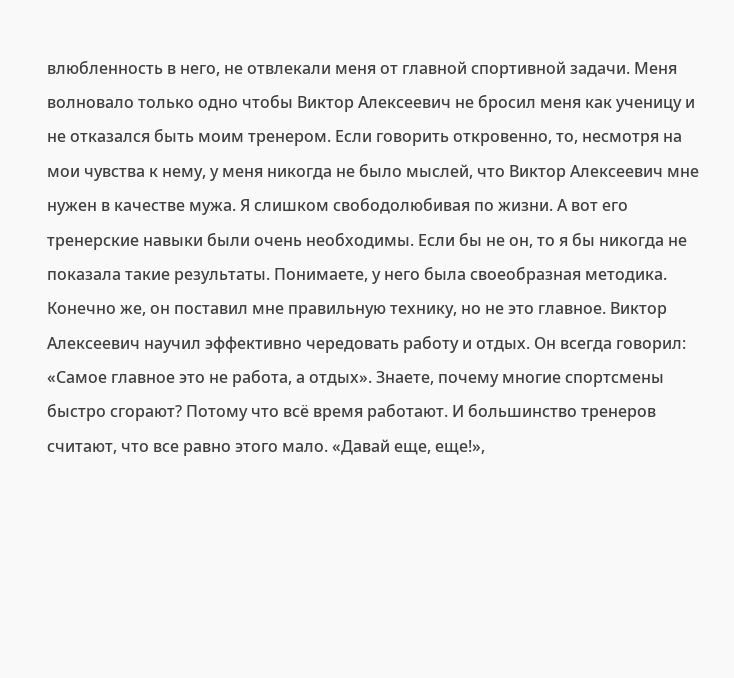влюбленность в него, не отвлекали меня от главной спортивной задачи. Меня волновало только одно чтобы Виктор Алексеевич не бросил меня как ученицу и не отказался быть моим тренером. Если говорить откровенно, то, несмотря на мои чувства к нему, у меня никогда не было мыслей, что Виктор Алексеевич мне нужен в качестве мужа. Я слишком свободолюбивая по жизни. А вот его тренерские навыки были очень необходимы. Если бы не он, то я бы никогда не показала такие результаты. Понимаете, у него была своеобразная методика. Конечно же, он поставил мне правильную технику, но не это главное. Виктор Алексеевич научил эффективно чередовать работу и отдых. Он всегда говорил: «Самое главное это не работа, а отдых». Знаете, почему многие спортсмены быстро сгорают? Потому что всё время работают. И большинство тренеров считают, что все равно этого мало. «Давай еще, еще!»,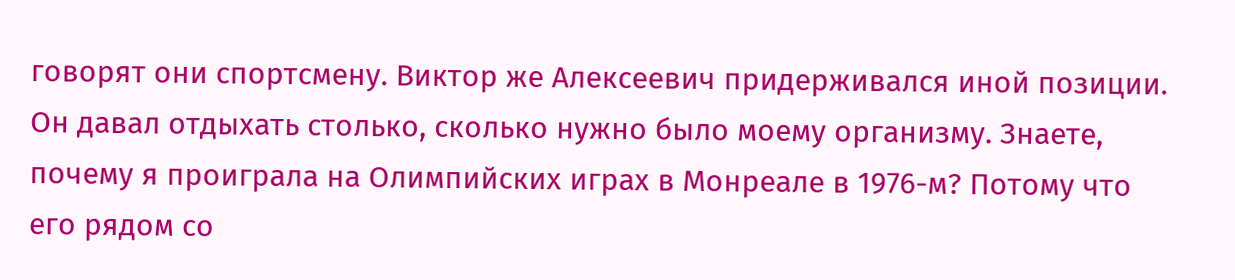говорят они спортсмену. Виктор же Алексеевич придерживался иной позиции. Он давал отдыхать столько, сколько нужно было моему организму. Знаете, почему я проиграла на Олимпийских играх в Монреале в 1976-м? Потому что его рядом со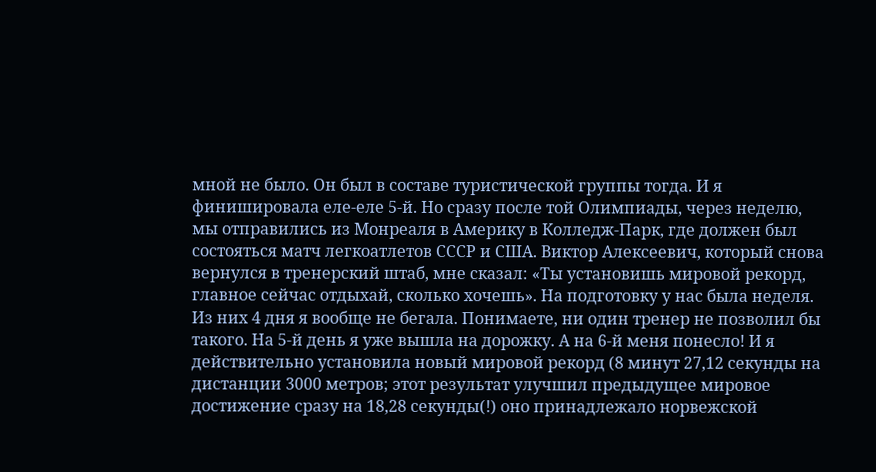мной не было. Он был в составе туристической группы тогда. И я финишировала еле-еле 5-й. Но сразу после той Олимпиады, через неделю, мы отправились из Монреаля в Америку в Колледж-Парк, где должен был состояться матч легкоатлетов СССР и США. Виктор Алексеевич, который снова вернулся в тренерский штаб, мне сказал: «Ты установишь мировой рекорд, главное сейчас отдыхай, сколько хочешь». На подготовку у нас была неделя. Из них 4 дня я вообще не бегала. Понимаете, ни один тренер не позволил бы такого. На 5-й день я уже вышла на дорожку. А на 6-й меня понесло! И я действительно установила новый мировой рекорд (8 минут 27,12 секунды на дистанции 3000 метров; этот результат улучшил предыдущее мировое достижение сразу на 18,28 секунды(!) оно принадлежало норвежской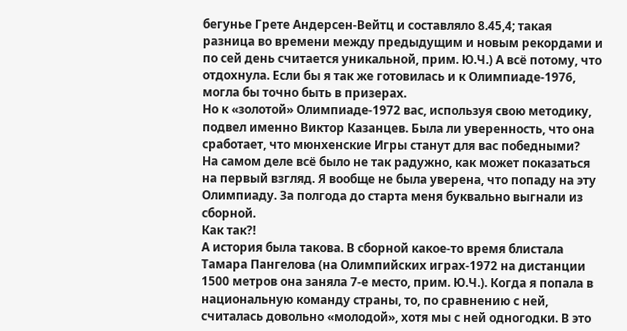бегунье Грете Андерсен-Вейтц и составляло 8.45,4; такая разница во времени между предыдущим и новым рекордами и по сей день считается уникальной, прим. Ю.Ч.) А всё потому, что отдохнула. Если бы я так же готовилась и к Олимпиаде-1976, могла бы точно быть в призерах.
Но к «золотой» Олимпиаде-1972 вас, используя свою методику, подвел именно Виктор Казанцев. Была ли уверенность, что она сработает, что мюнхенские Игры станут для вас победными?
На самом деле всё было не так радужно, как может показаться на первый взгляд. Я вообще не была уверена, что попаду на эту Олимпиаду. За полгода до старта меня буквально выгнали из сборной.
Как так?!
А история была такова. В сборной какое-то время блистала Тамара Пангелова (на Олимпийских играх-1972 на дистанции 1500 метров она заняла 7-е место, прим. Ю.Ч.). Когда я попала в национальную команду страны, то, по сравнению с ней, считалась довольно «молодой», хотя мы с ней одногодки. В это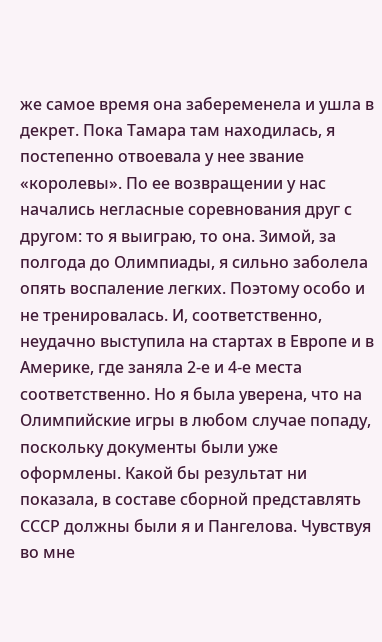же самое время она забеременела и ушла в декрет. Пока Тамара там находилась, я постепенно отвоевала у нее звание «королевы». По ее возвращении у нас начались негласные соревнования друг с другом: то я выиграю, то она. Зимой, за полгода до Олимпиады, я сильно заболела опять воспаление легких. Поэтому особо и не тренировалась. И, соответственно, неудачно выступила на стартах в Европе и в Америке, где заняла 2-е и 4-е места соответственно. Но я была уверена, что на Олимпийские игры в любом случае попаду, поскольку документы были уже оформлены. Какой бы результат ни показала, в составе сборной представлять СССР должны были я и Пангелова. Чувствуя во мне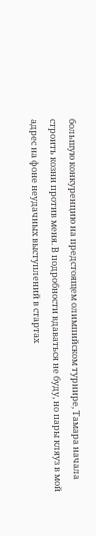большую конкуренцию на предстоящем олимпийском турнире, Тамара начала строить козни против меня. В подробности вдаваться не буду, но пары кляуз в мой адрес на фоне неудачных выступлений в стартах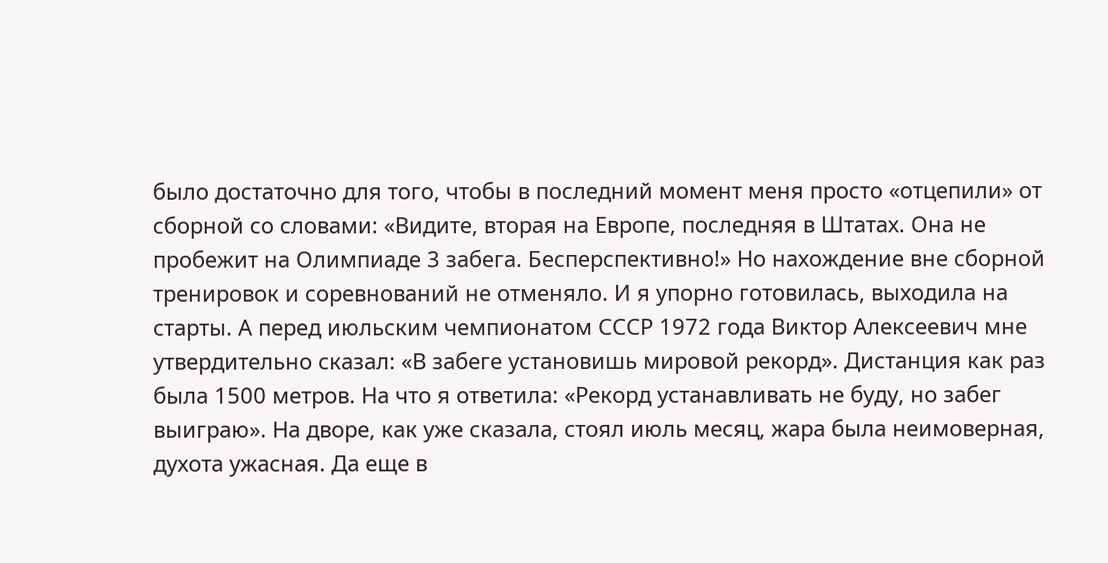было достаточно для того, чтобы в последний момент меня просто «отцепили» от сборной со словами: «Видите, вторая на Европе, последняя в Штатах. Она не пробежит на Олимпиаде 3 забега. Бесперспективно!» Но нахождение вне сборной тренировок и соревнований не отменяло. И я упорно готовилась, выходила на старты. А перед июльским чемпионатом СССР 1972 года Виктор Алексеевич мне утвердительно сказал: «В забеге установишь мировой рекорд». Дистанция как раз была 1500 метров. На что я ответила: «Рекорд устанавливать не буду, но забег выиграю». На дворе, как уже сказала, стоял июль месяц, жара была неимоверная, духота ужасная. Да еще в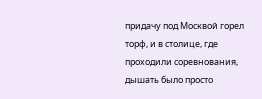придачу под Москвой горел торф, и в столице, где проходили соревнования, дышать было просто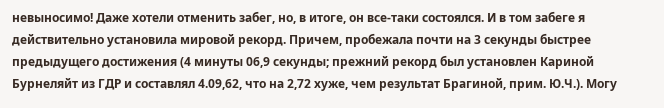невыносимо! Даже хотели отменить забег, но, в итоге, он все-таки состоялся. И в том забеге я действительно установила мировой рекорд. Причем, пробежала почти на 3 секунды быстрее предыдущего достижения (4 минуты 06,9 секунды; прежний рекорд был установлен Кариной Бурнеляйт из ГДР и составлял 4.09,62, что на 2,72 хуже, чем результат Брагиной, прим. Ю.Ч.). Могу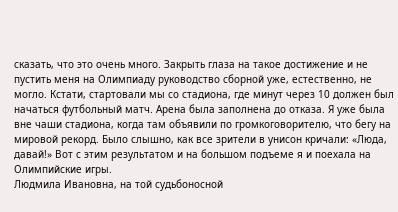сказать, что это очень много. Закрыть глаза на такое достижение и не пустить меня на Олимпиаду руководство сборной уже, естественно, не могло. Кстати, стартовали мы со стадиона, где минут через 10 должен был начаться футбольный матч. Арена была заполнена до отказа. Я уже была вне чаши стадиона, когда там объявили по громкоговорителю, что бегу на мировой рекорд. Было слышно, как все зрители в унисон кричали: «Люда, давай!» Вот с этим результатом и на большом подъеме я и поехала на Олимпийские игры.
Людмила Ивановна, на той судьбоносной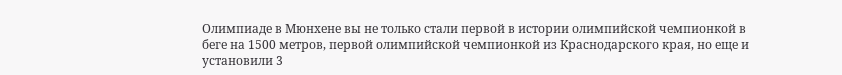Олимпиаде в Мюнхене вы не только стали первой в истории олимпийской чемпионкой в беге на 1500 метров, первой олимпийской чемпионкой из Краснодарского края, но еще и установили 3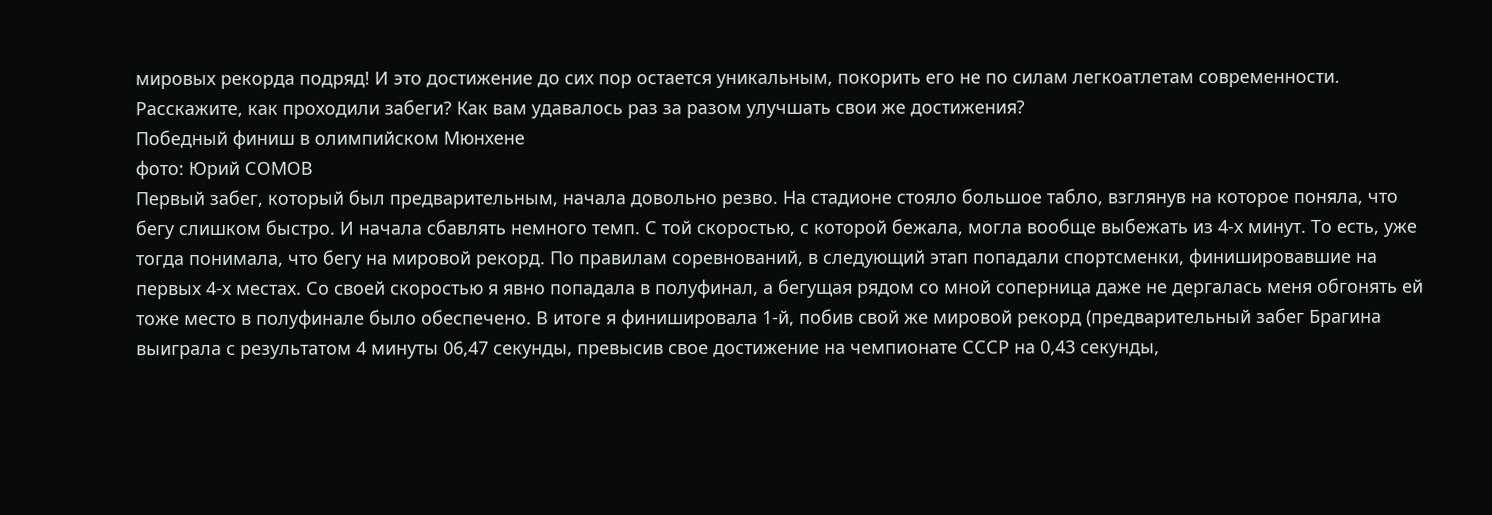мировых рекорда подряд! И это достижение до сих пор остается уникальным, покорить его не по силам легкоатлетам современности. Расскажите, как проходили забеги? Как вам удавалось раз за разом улучшать свои же достижения?
Победный финиш в олимпийском Мюнхене
фото: Юрий СОМОВ
Первый забег, который был предварительным, начала довольно резво. На стадионе стояло большое табло, взглянув на которое поняла, что бегу слишком быстро. И начала сбавлять немного темп. С той скоростью, с которой бежала, могла вообще выбежать из 4-х минут. То есть, уже тогда понимала, что бегу на мировой рекорд. По правилам соревнований, в следующий этап попадали спортсменки, финишировавшие на первых 4-х местах. Со своей скоростью я явно попадала в полуфинал, а бегущая рядом со мной соперница даже не дергалась меня обгонять ей тоже место в полуфинале было обеспечено. В итоге я финишировала 1-й, побив свой же мировой рекорд (предварительный забег Брагина выиграла с результатом 4 минуты 06,47 секунды, превысив свое достижение на чемпионате СССР на 0,43 секунды,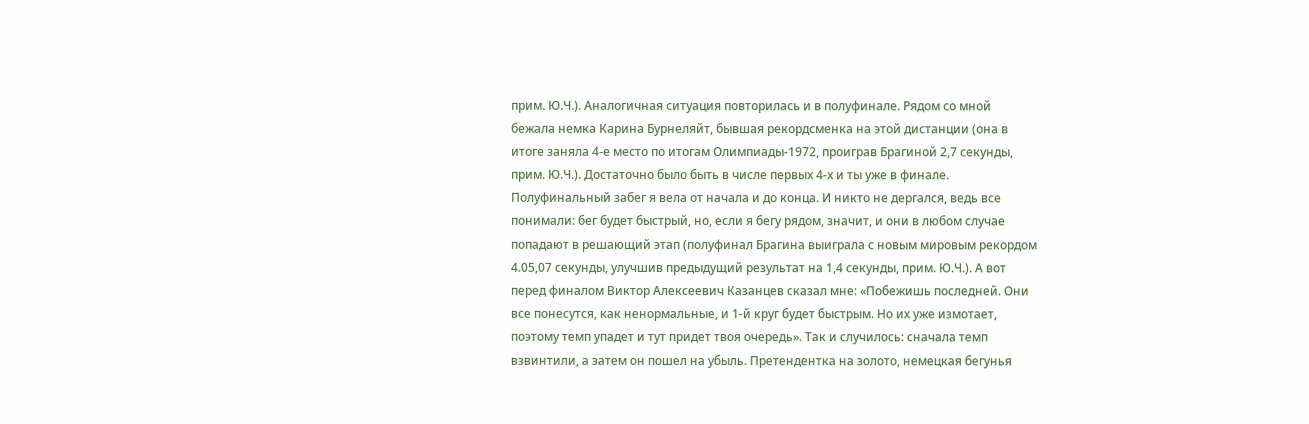прим. Ю.Ч.). Аналогичная ситуация повторилась и в полуфинале. Рядом со мной бежала немка Карина Бурнеляйт, бывшая рекордсменка на этой дистанции (она в итоге заняла 4-е место по итогам Олимпиады-1972, проиграв Брагиной 2,7 секунды, прим. Ю.Ч.). Достаточно было быть в числе первых 4-х и ты уже в финале. Полуфинальный забег я вела от начала и до конца. И никто не дергался, ведь все понимали: бег будет быстрый, но, если я бегу рядом, значит, и они в любом случае попадают в решающий этап (полуфинал Брагина выиграла с новым мировым рекордом 4.05,07 секунды, улучшив предыдущий результат на 1,4 секунды, прим. Ю.Ч.). А вот перед финалом Виктор Алексеевич Казанцев сказал мне: «Побежишь последней. Они все понесутся, как ненормальные, и 1-й круг будет быстрым. Но их уже измотает, поэтому темп упадет и тут придет твоя очередь». Так и случилось: сначала темп взвинтили, а затем он пошел на убыль. Претендентка на золото, немецкая бегунья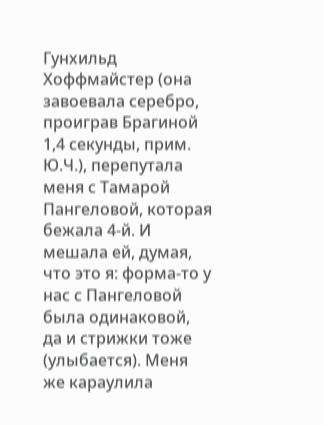Гунхильд Хоффмайстер (она завоевала серебро, проиграв Брагиной 1,4 секунды, прим. Ю.Ч.), перепутала меня с Тамарой Пангеловой, которая бежала 4-й. И мешала ей, думая, что это я: форма-то у нас с Пангеловой была одинаковой, да и стрижки тоже (улыбается). Меня же караулила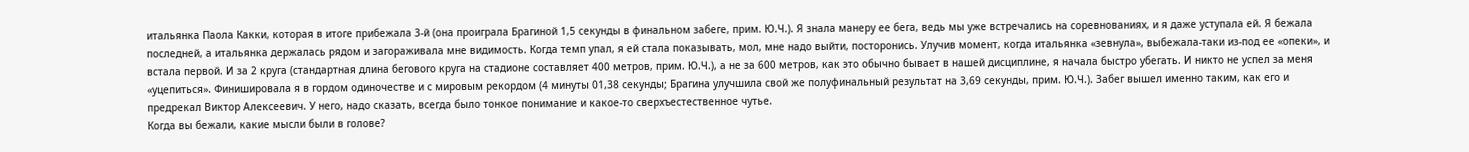итальянка Паола Какки, которая в итоге прибежала 3-й (она проиграла Брагиной 1,5 секунды в финальном забеге, прим. Ю.Ч.). Я знала манеру ее бега, ведь мы уже встречались на соревнованиях, и я даже уступала ей. Я бежала последней, а итальянка держалась рядом и загораживала мне видимость. Когда темп упал, я ей стала показывать, мол, мне надо выйти, посторонись. Улучив момент, когда итальянка «зевнула», выбежала-таки из-под ее «опеки», и встала первой. И за 2 круга (стандартная длина бегового круга на стадионе составляет 400 метров, прим. Ю.Ч.), а не за 600 метров, как это обычно бывает в нашей дисциплине, я начала быстро убегать. И никто не успел за меня «уцепиться». Финишировала я в гордом одиночестве и с мировым рекордом (4 минуты 01,38 секунды; Брагина улучшила свой же полуфинальный результат на 3,69 секунды, прим. Ю.Ч.). Забег вышел именно таким, как его и предрекал Виктор Алексеевич. У него, надо сказать, всегда было тонкое понимание и какое-то сверхъестественное чутье.
Когда вы бежали, какие мысли были в голове?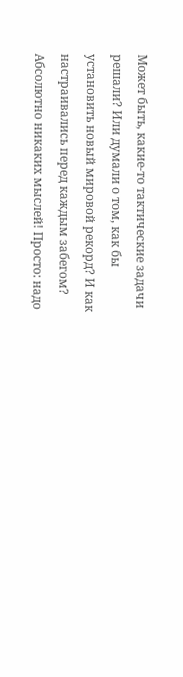Может быть, какие-то тактические задачи решали? Или думали о том, как бы установить новый мировой рекорд? И как настраивались перед каждым забегом?
Абсолютно никаких мыслей! Просто: надо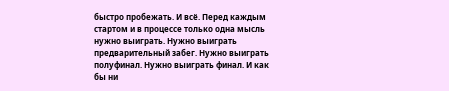быстро пробежать. И всё. Перед каждым стартом и в процессе только одна мысль нужно выиграть. Нужно выиграть предварительный забег. Нужно выиграть полуфинал. Нужно выиграть финал. И как бы ни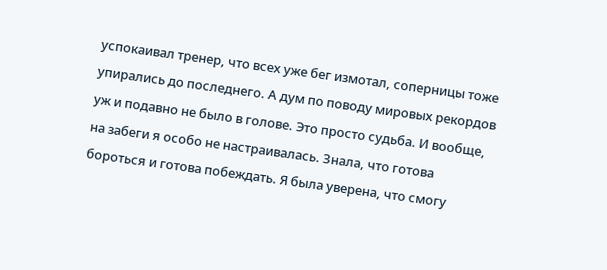успокаивал тренер, что всех уже бег измотал, соперницы тоже упирались до последнего. А дум по поводу мировых рекордов уж и подавно не было в голове. Это просто судьба. И вообще, на забеги я особо не настраивалась. Знала, что готова бороться и готова побеждать. Я была уверена, что смогу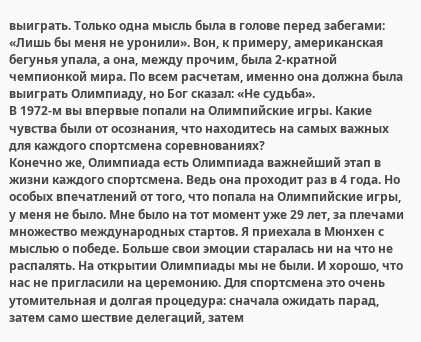выиграть. Только одна мысль была в голове перед забегами: «Лишь бы меня не уронили». Вон, к примеру, американская бегунья упала, а она, между прочим, была 2-кратной чемпионкой мира. По всем расчетам, именно она должна была выиграть Олимпиаду, но Бог сказал: «Не судьба».
В 1972-м вы впервые попали на Олимпийские игры. Какие чувства были от осознания, что находитесь на самых важных для каждого спортсмена соревнованиях?
Конечно же, Олимпиада есть Олимпиада важнейший этап в жизни каждого спортсмена. Ведь она проходит раз в 4 года. Но особых впечатлений от того, что попала на Олимпийские игры, у меня не было. Мне было на тот момент уже 29 лет, за плечами множество международных стартов. Я приехала в Мюнхен с мыслью о победе. Больше свои эмоции старалась ни на что не распалять. На открытии Олимпиады мы не были. И хорошо, что нас не пригласили на церемонию. Для спортсмена это очень утомительная и долгая процедура: сначала ожидать парад, затем само шествие делегаций, затем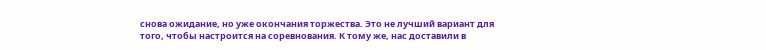снова ожидание, но уже окончания торжества. Это не лучший вариант для того, чтобы настроится на соревнования. К тому же, нас доставили в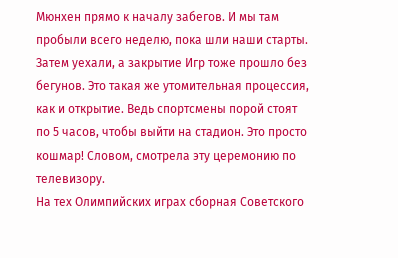Мюнхен прямо к началу забегов. И мы там пробыли всего неделю, пока шли наши старты. Затем уехали, а закрытие Игр тоже прошло без бегунов. Это такая же утомительная процессия, как и открытие. Ведь спортсмены порой стоят по 5 часов, чтобы выйти на стадион. Это просто кошмар! Словом, смотрела эту церемонию по телевизору.
На тех Олимпийских играх сборная Советского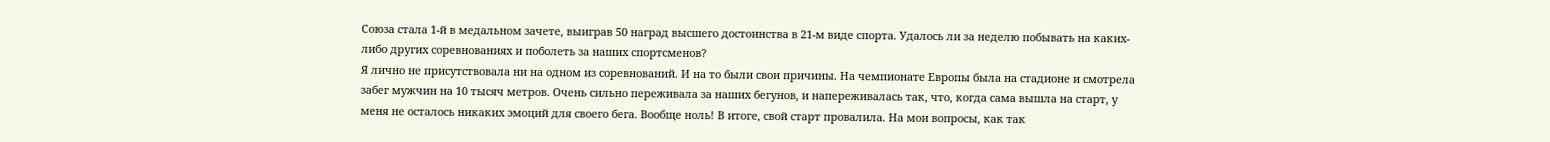Союза стала 1-й в медальном зачете, выиграв 50 наград высшего достоинства в 21-м виде спорта. Удалось ли за неделю побывать на каких-либо других соревнованиях и поболеть за наших спортсменов?
Я лично не присутствовала ни на одном из соревнований. И на то были свои причины. На чемпионате Европы была на стадионе и смотрела забег мужчин на 10 тысяч метров. Очень сильно переживала за наших бегунов, и напереживалась так, что, когда сама вышла на старт, у меня не осталось никаких эмоций для своего бега. Вообще ноль! В итоге, свой старт провалила. На мои вопросы, как так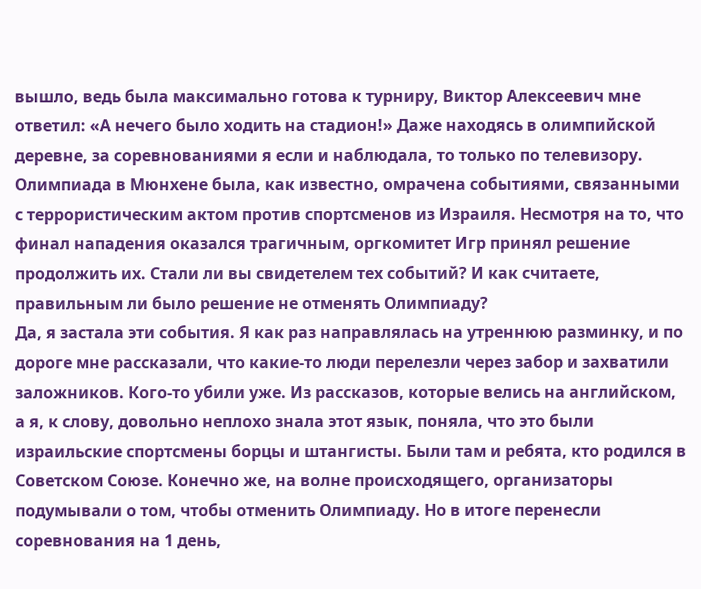вышло, ведь была максимально готова к турниру, Виктор Алексеевич мне ответил: «А нечего было ходить на стадион!» Даже находясь в олимпийской деревне, за соревнованиями я если и наблюдала, то только по телевизору.
Олимпиада в Мюнхене была, как известно, омрачена событиями, связанными с террористическим актом против спортсменов из Израиля. Несмотря на то, что финал нападения оказался трагичным, оргкомитет Игр принял решение продолжить их. Стали ли вы свидетелем тех событий? И как считаете, правильным ли было решение не отменять Олимпиаду?
Да, я застала эти события. Я как раз направлялась на утреннюю разминку, и по дороге мне рассказали, что какие-то люди перелезли через забор и захватили заложников. Кого-то убили уже. Из рассказов, которые велись на английском, а я, к слову, довольно неплохо знала этот язык, поняла, что это были израильские спортсмены борцы и штангисты. Были там и ребята, кто родился в Советском Союзе. Конечно же, на волне происходящего, организаторы подумывали о том, чтобы отменить Олимпиаду. Но в итоге перенесли соревнования на 1 день,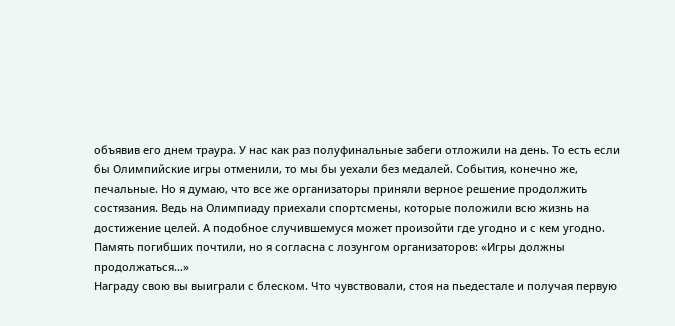объявив его днем траура. У нас как раз полуфинальные забеги отложили на день. То есть если бы Олимпийские игры отменили, то мы бы уехали без медалей. События, конечно же, печальные. Но я думаю, что все же организаторы приняли верное решение продолжить состязания. Ведь на Олимпиаду приехали спортсмены, которые положили всю жизнь на достижение целей. А подобное случившемуся может произойти где угодно и с кем угодно. Память погибших почтили, но я согласна с лозунгом организаторов: «Игры должны продолжаться…»
Награду свою вы выиграли с блеском. Что чувствовали, стоя на пьедестале и получая первую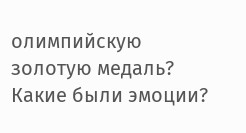олимпийскую золотую медаль? Какие были эмоции?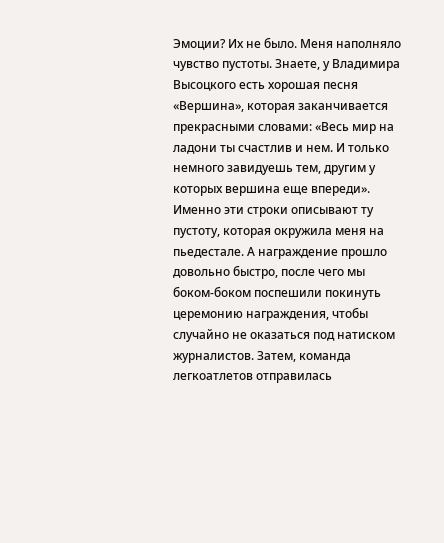Эмоции? Их не было. Меня наполняло чувство пустоты. Знаете, у Владимира Высоцкого есть хорошая песня «Вершина», которая заканчивается прекрасными словами: «Весь мир на ладони ты счастлив и нем. И только немного завидуешь тем, другим у которых вершина еще впереди». Именно эти строки описывают ту пустоту, которая окружила меня на пьедестале. А награждение прошло довольно быстро, после чего мы боком-боком поспешили покинуть церемонию награждения, чтобы случайно не оказаться под натиском журналистов. Затем, команда легкоатлетов отправилась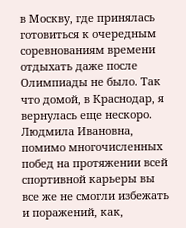в Москву, где принялась готовиться к очередным соревнованиям времени отдыхать даже после Олимпиады не было. Так что домой, в Краснодар, я вернулась еще нескоро.
Людмила Ивановна, помимо многочисленных побед на протяжении всей спортивной карьеры вы все же не смогли избежать и поражений, как,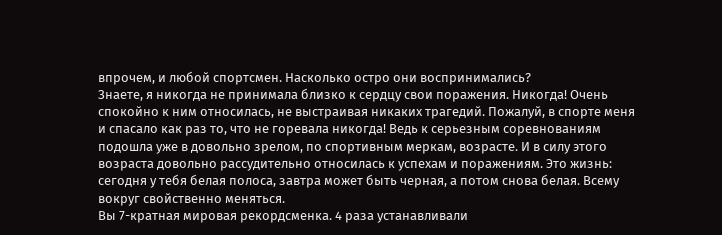впрочем, и любой спортсмен. Насколько остро они воспринимались?
Знаете, я никогда не принимала близко к сердцу свои поражения. Никогда! Очень спокойно к ним относилась, не выстраивая никаких трагедий. Пожалуй, в спорте меня и спасало как раз то, что не горевала никогда! Ведь к серьезным соревнованиям подошла уже в довольно зрелом, по спортивным меркам, возрасте. И в силу этого возраста довольно рассудительно относилась к успехам и поражениям. Это жизнь: сегодня у тебя белая полоса, завтра может быть черная, а потом снова белая. Всему вокруг свойственно меняться.
Вы 7-кратная мировая рекордсменка. 4 раза устанавливали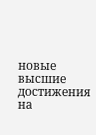новые высшие достижения на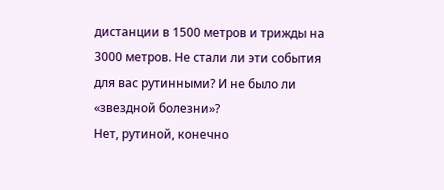дистанции в 1500 метров и трижды на 3000 метров. Не стали ли эти события для вас рутинными? И не было ли «звездной болезни»?
Нет, рутиной, конечно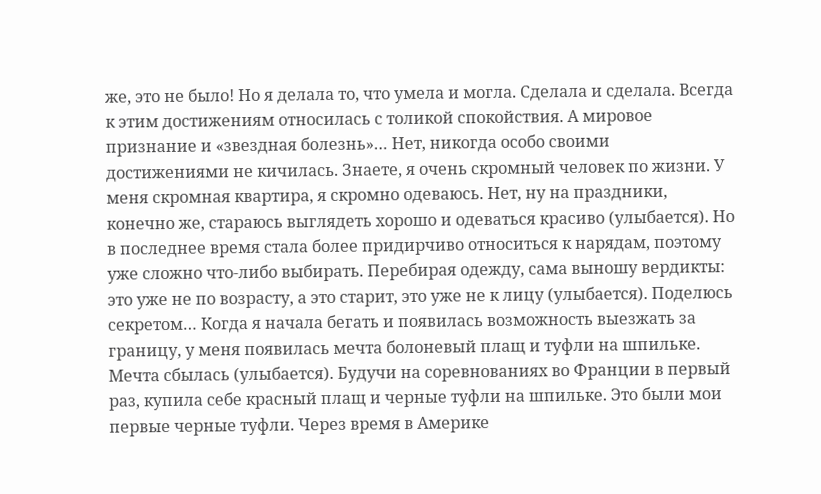же, это не было! Но я делала то, что умела и могла. Сделала и сделала. Всегда к этим достижениям относилась с толикой спокойствия. А мировое признание и «звездная болезнь»… Нет, никогда особо своими достижениями не кичилась. Знаете, я очень скромный человек по жизни. У меня скромная квартира, я скромно одеваюсь. Нет, ну на праздники, конечно же, стараюсь выглядеть хорошо и одеваться красиво (улыбается). Но в последнее время стала более придирчиво относиться к нарядам, поэтому уже сложно что-либо выбирать. Перебирая одежду, сама выношу вердикты: это уже не по возрасту, а это старит, это уже не к лицу (улыбается). Поделюсь секретом… Когда я начала бегать и появилась возможность выезжать за границу, у меня появилась мечта болоневый плащ и туфли на шпильке. Мечта сбылась (улыбается). Будучи на соревнованиях во Франции в первый раз, купила себе красный плащ и черные туфли на шпильке. Это были мои первые черные туфли. Через время в Америке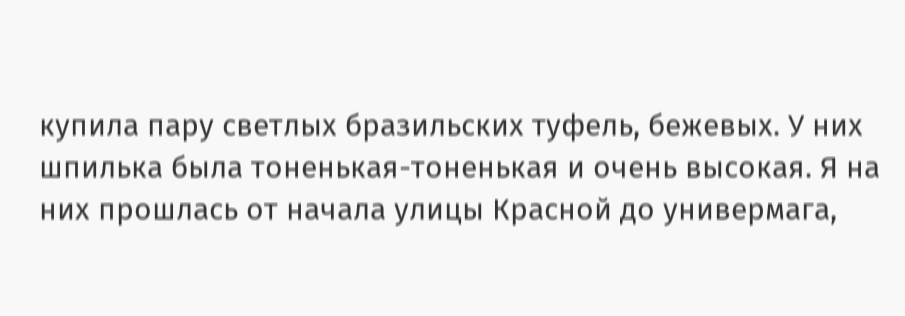купила пару светлых бразильских туфель, бежевых. У них шпилька была тоненькая-тоненькая и очень высокая. Я на них прошлась от начала улицы Красной до универмага,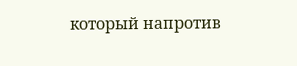который напротив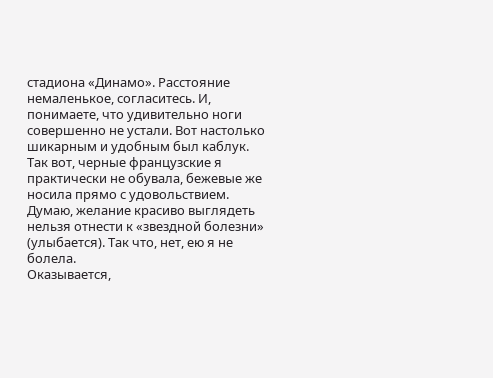стадиона «Динамо». Расстояние немаленькое, согласитесь. И, понимаете, что удивительно ноги совершенно не устали. Вот настолько шикарным и удобным был каблук. Так вот, черные французские я практически не обувала, бежевые же носила прямо с удовольствием. Думаю, желание красиво выглядеть нельзя отнести к «звездной болезни» (улыбается). Так что, нет, ею я не болела.
Оказывается,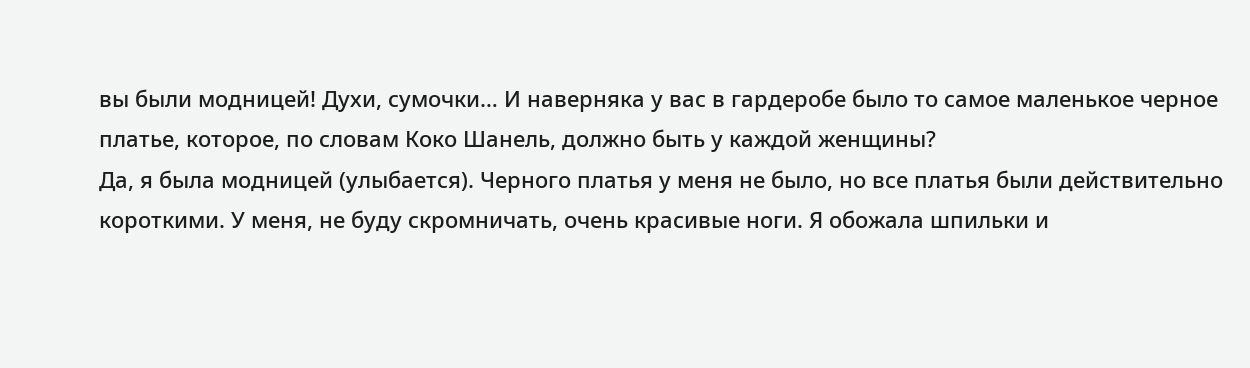вы были модницей! Духи, сумочки… И наверняка у вас в гардеробе было то самое маленькое черное платье, которое, по словам Коко Шанель, должно быть у каждой женщины?
Да, я была модницей (улыбается). Черного платья у меня не было, но все платья были действительно короткими. У меня, не буду скромничать, очень красивые ноги. Я обожала шпильки и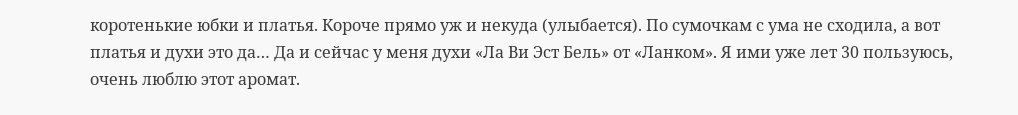коротенькие юбки и платья. Короче прямо уж и некуда (улыбается). По сумочкам с ума не сходила, а вот платья и духи это да… Да и сейчас у меня духи «Ла Ви Эст Бель» от «Ланком». Я ими уже лет 30 пользуюсь, очень люблю этот аромат.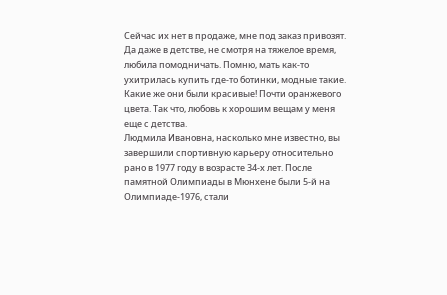Сейчас их нет в продаже, мне под заказ привозят. Да даже в детстве, не смотря на тяжелое время, любила помодничать. Помню, мать как-то ухитрилась купить где-то ботинки, модные такие. Какие же они были красивые! Почти оранжевого цвета. Так что, любовь к хорошим вещам у меня еще с детства.
Людмила Ивановна, насколько мне известно, вы завершили спортивную карьеру относительно рано в 1977 году в возрасте 34-х лет. После памятной Олимпиады в Мюнхене были 5-й на Олимпиаде-1976, стали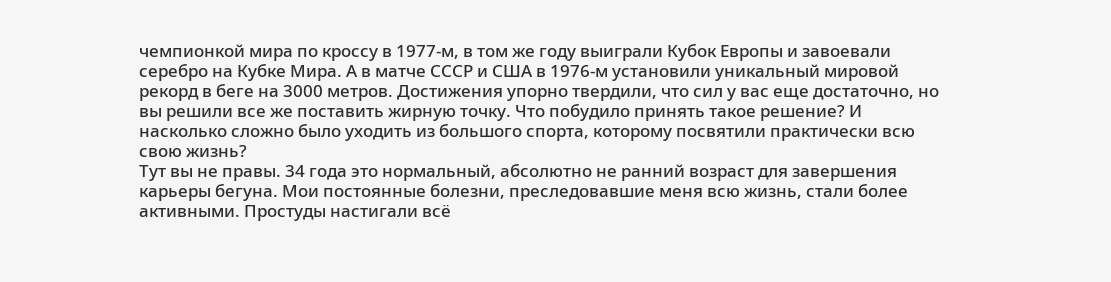чемпионкой мира по кроссу в 1977-м, в том же году выиграли Кубок Европы и завоевали серебро на Кубке Мира. А в матче СССР и США в 1976-м установили уникальный мировой рекорд в беге на 3000 метров. Достижения упорно твердили, что сил у вас еще достаточно, но вы решили все же поставить жирную точку. Что побудило принять такое решение? И насколько сложно было уходить из большого спорта, которому посвятили практически всю свою жизнь?
Тут вы не правы. 34 года это нормальный, абсолютно не ранний возраст для завершения карьеры бегуна. Мои постоянные болезни, преследовавшие меня всю жизнь, стали более активными. Простуды настигали всё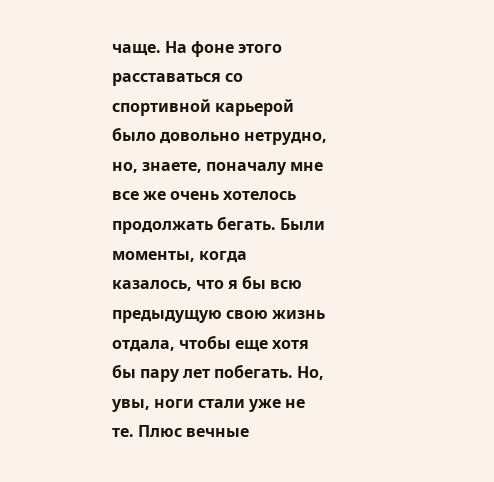чаще. На фоне этого расставаться со спортивной карьерой было довольно нетрудно, но, знаете, поначалу мне все же очень хотелось продолжать бегать. Были моменты, когда казалось, что я бы всю предыдущую свою жизнь отдала, чтобы еще хотя бы пару лет побегать. Но, увы, ноги стали уже не те. Плюс вечные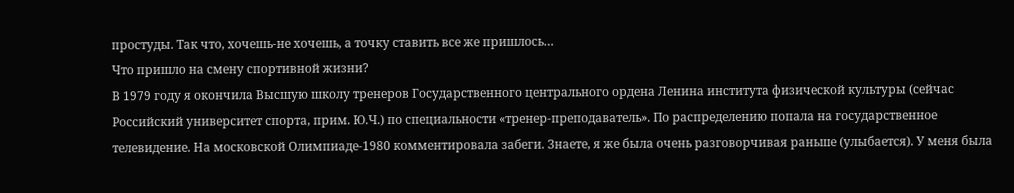простуды. Так что, хочешь-не хочешь, а точку ставить все же пришлось…
Что пришло на смену спортивной жизни?
В 1979 году я окончила Высшую школу тренеров Государственного центрального ордена Ленина института физической культуры (сейчас Российский университет спорта, прим. Ю.Ч.) по специальности «тренер-преподаватель». По распределению попала на государственное телевидение. На московской Олимпиаде-1980 комментировала забеги. Знаете, я же была очень разговорчивая раньше (улыбается). У меня была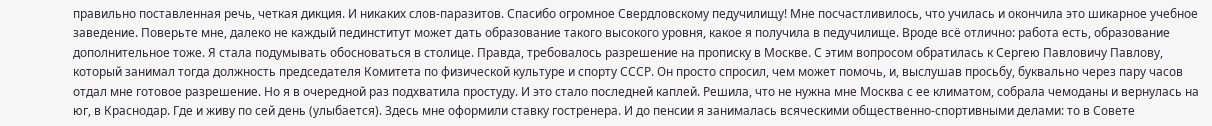правильно поставленная речь, четкая дикция. И никаких слов-паразитов. Спасибо огромное Свердловскому педучилищу! Мне посчастливилось, что училась и окончила это шикарное учебное заведение. Поверьте мне, далеко не каждый пединститут может дать образование такого высокого уровня, какое я получила в педучилище. Вроде всё отлично: работа есть, образование дополнительное тоже. Я стала подумывать обосноваться в столице. Правда, требовалось разрешение на прописку в Москве. С этим вопросом обратилась к Сергею Павловичу Павлову, который занимал тогда должность председателя Комитета по физической культуре и спорту СССР. Он просто спросил, чем может помочь, и, выслушав просьбу, буквально через пару часов отдал мне готовое разрешение. Но я в очередной раз подхватила простуду. И это стало последней каплей. Решила, что не нужна мне Москва с ее климатом, собрала чемоданы и вернулась на юг, в Краснодар. Где и живу по сей день (улыбается). Здесь мне оформили ставку гостренера. И до пенсии я занималась всяческими общественно-спортивными делами: то в Совете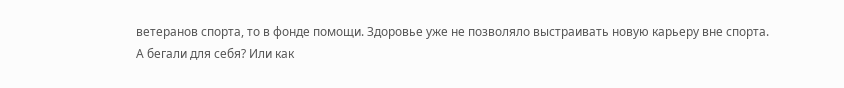ветеранов спорта, то в фонде помощи. Здоровье уже не позволяло выстраивать новую карьеру вне спорта.
А бегали для себя? Или как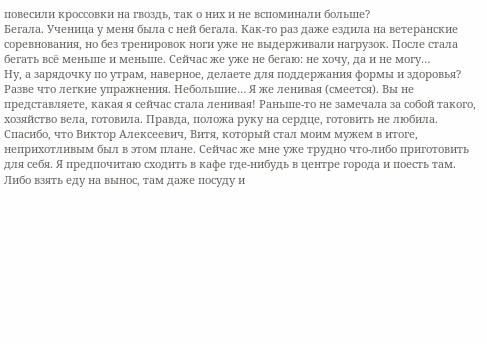повесили кроссовки на гвоздь, так о них и не вспоминали больше?
Бегала. Ученица у меня была с ней бегала. Как-то раз даже ездила на ветеранские соревнования, но без тренировок ноги уже не выдерживали нагрузок. После стала бегать всё меньше и меньше. Сейчас же уже не бегаю: не хочу, да и не могу…
Ну, а зарядочку по утрам, наверное, делаете для поддержания формы и здоровья?
Разве что легкие упражнения. Небольшие… Я же ленивая (смеется). Вы не представляете, какая я сейчас стала ленивая! Раньше-то не замечала за собой такого, хозяйство вела, готовила. Правда, положа руку на сердце, готовить не любила. Спасибо, что Виктор Алексеевич, Витя, который стал моим мужем в итоге, неприхотливым был в этом плане. Сейчас же мне уже трудно что-либо приготовить для себя. Я предпочитаю сходить в кафе где-нибудь в центре города и поесть там. Либо взять еду на вынос, там даже посуду и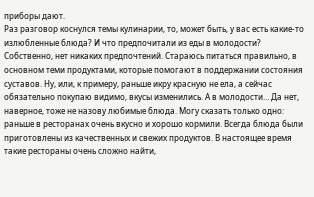приборы дают.
Раз разговор коснулся темы кулинарии, то, может быть, у вас есть какие-то излюбленные блюда? И что предпочитали из еды в молодости?
Собственно, нет никаких предпочтений. Стараюсь питаться правильно, в основном теми продуктами, которые помогают в поддержании состояния суставов. Ну, или, к примеру, раньше икру красную не ела, а сейчас обязательно покупаю видимо, вкусы изменились. А в молодости… Да нет, наверное, тоже не назову любимые блюда. Могу сказать только одно: раньше в ресторанах очень вкусно и хорошо кормили. Всегда блюда были приготовлены из качественных и свежих продуктов. В настоящее время такие рестораны очень сложно найти,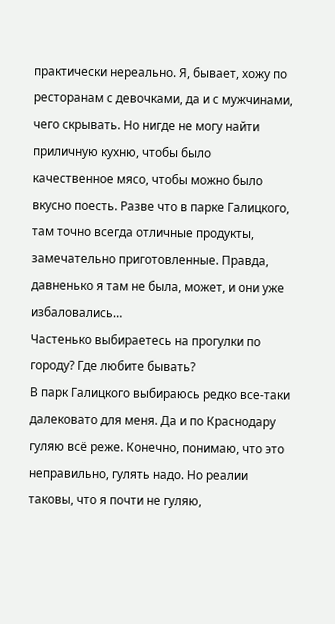практически нереально. Я, бывает, хожу по ресторанам с девочками, да и с мужчинами, чего скрывать. Но нигде не могу найти приличную кухню, чтобы было качественное мясо, чтобы можно было вкусно поесть. Разве что в парке Галицкого, там точно всегда отличные продукты, замечательно приготовленные. Правда, давненько я там не была, может, и они уже избаловались…
Частенько выбираетесь на прогулки по городу? Где любите бывать?
В парк Галицкого выбираюсь редко все-таки далековато для меня. Да и по Краснодару гуляю всё реже. Конечно, понимаю, что это неправильно, гулять надо. Но реалии таковы, что я почти не гуляю,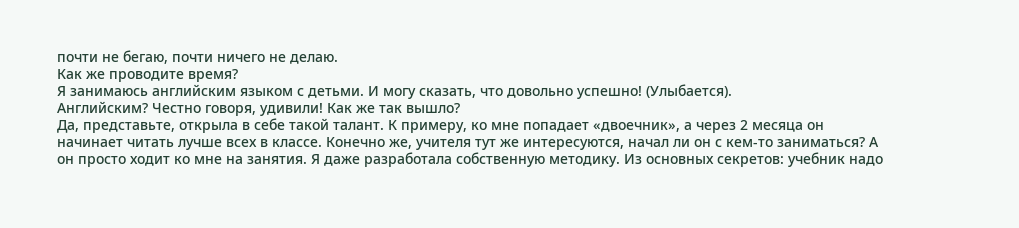почти не бегаю, почти ничего не делаю.
Как же проводите время?
Я занимаюсь английским языком с детьми. И могу сказать, что довольно успешно! (Улыбается).
Английским? Честно говоря, удивили! Как же так вышло?
Да, представьте, открыла в себе такой талант. К примеру, ко мне попадает «двоечник», а через 2 месяца он начинает читать лучше всех в классе. Конечно же, учителя тут же интересуются, начал ли он с кем-то заниматься? А он просто ходит ко мне на занятия. Я даже разработала собственную методику. Из основных секретов: учебник надо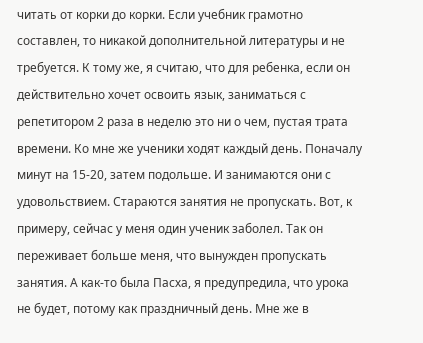читать от корки до корки. Если учебник грамотно составлен, то никакой дополнительной литературы и не требуется. К тому же, я считаю, что для ребенка, если он действительно хочет освоить язык, заниматься с репетитором 2 раза в неделю это ни о чем, пустая трата времени. Ко мне же ученики ходят каждый день. Поначалу минут на 15-20, затем подольше. И занимаются они с удовольствием. Стараются занятия не пропускать. Вот, к примеру, сейчас у меня один ученик заболел. Так он переживает больше меня, что вынужден пропускать занятия. А как-то была Пасха, я предупредила, что урока не будет, потому как праздничный день. Мне же в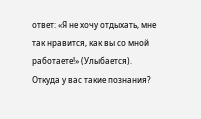ответ: «Я не хочу отдыхать, мне так нравится, как вы со мной работаете!» (Улыбается).
Откуда у вас такие познания?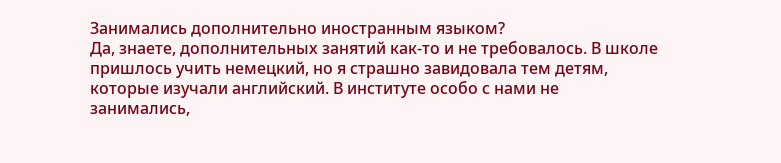Занимались дополнительно иностранным языком?
Да, знаете, дополнительных занятий как-то и не требовалось. В школе пришлось учить немецкий, но я страшно завидовала тем детям, которые изучали английский. В институте особо с нами не занимались,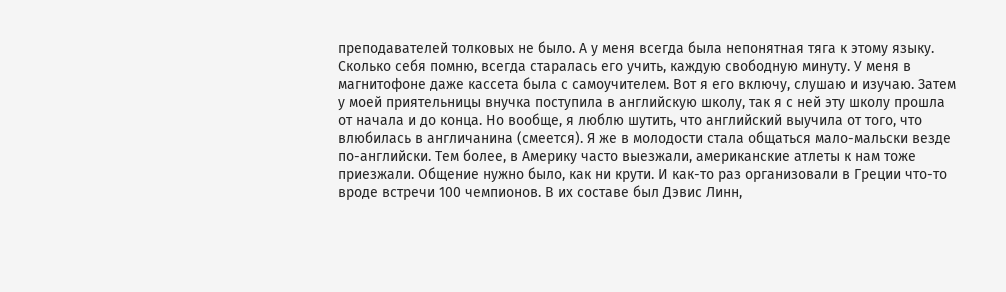преподавателей толковых не было. А у меня всегда была непонятная тяга к этому языку. Сколько себя помню, всегда старалась его учить, каждую свободную минуту. У меня в магнитофоне даже кассета была с самоучителем. Вот я его включу, слушаю и изучаю. Затем у моей приятельницы внучка поступила в английскую школу, так я с ней эту школу прошла от начала и до конца. Но вообще, я люблю шутить, что английский выучила от того, что влюбилась в англичанина (смеется). Я же в молодости стала общаться мало-мальски везде по-английски. Тем более, в Америку часто выезжали, американские атлеты к нам тоже приезжали. Общение нужно было, как ни крути. И как-то раз организовали в Греции что-то вроде встречи 100 чемпионов. В их составе был Дэвис Линн,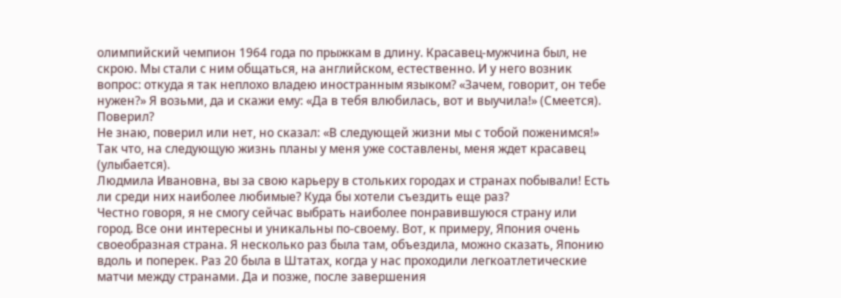олимпийский чемпион 1964 года по прыжкам в длину. Красавец-мужчина был, не скрою. Мы стали с ним общаться, на английском, естественно. И у него возник вопрос: откуда я так неплохо владею иностранным языком? «Зачем, говорит, он тебе нужен?» Я возьми, да и скажи ему: «Да в тебя влюбилась, вот и выучила!» (Смеется).
Поверил?
Не знаю, поверил или нет, но сказал: «В следующей жизни мы с тобой поженимся!» Так что, на следующую жизнь планы у меня уже составлены, меня ждет красавец (улыбается).
Людмила Ивановна, вы за свою карьеру в стольких городах и странах побывали! Есть ли среди них наиболее любимые? Куда бы хотели съездить еще раз?
Честно говоря, я не смогу сейчас выбрать наиболее понравившуюся страну или город. Все они интересны и уникальны по-своему. Вот, к примеру, Япония очень своеобразная страна. Я несколько раз была там, объездила, можно сказать, Японию вдоль и поперек. Раз 20 была в Штатах, когда у нас проходили легкоатлетические матчи между странами. Да и позже, после завершения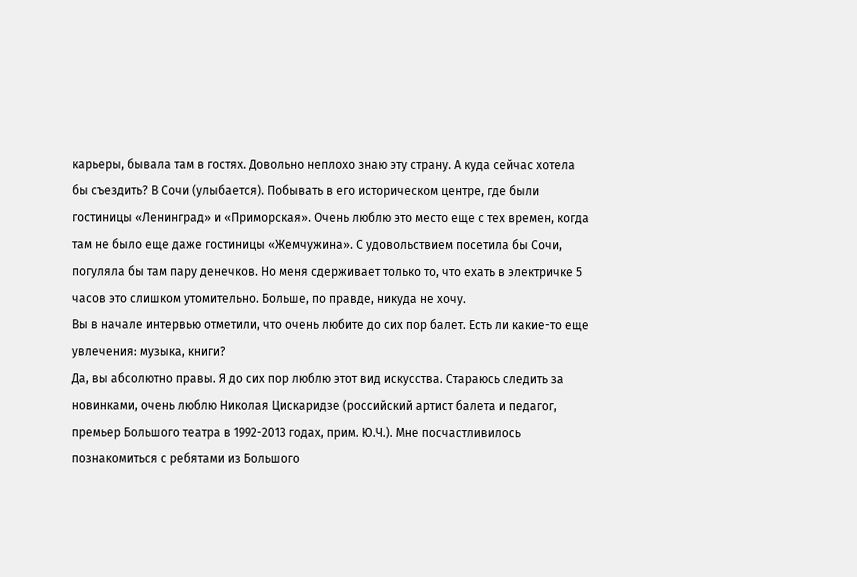карьеры, бывала там в гостях. Довольно неплохо знаю эту страну. А куда сейчас хотела бы съездить? В Сочи (улыбается). Побывать в его историческом центре, где были гостиницы «Ленинград» и «Приморская». Очень люблю это место еще с тех времен, когда там не было еще даже гостиницы «Жемчужина». С удовольствием посетила бы Сочи, погуляла бы там пару денечков. Но меня сдерживает только то, что ехать в электричке 5 часов это слишком утомительно. Больше, по правде, никуда не хочу.
Вы в начале интервью отметили, что очень любите до сих пор балет. Есть ли какие-то еще увлечения: музыка, книги?
Да, вы абсолютно правы. Я до сих пор люблю этот вид искусства. Стараюсь следить за новинками, очень люблю Николая Цискаридзе (российский артист балета и педагог, премьер Большого театра в 1992-2013 годах, прим. Ю.Ч.). Мне посчастливилось познакомиться с ребятами из Большого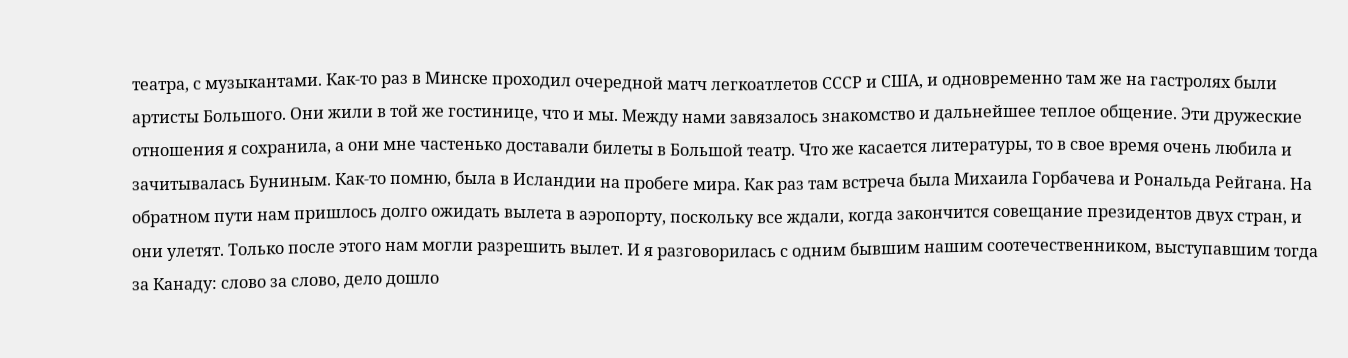театра, с музыкантами. Как-то раз в Минске проходил очередной матч легкоатлетов СССР и США, и одновременно там же на гастролях были артисты Большого. Они жили в той же гостинице, что и мы. Между нами завязалось знакомство и дальнейшее теплое общение. Эти дружеские отношения я сохранила, а они мне частенько доставали билеты в Большой театр. Что же касается литературы, то в свое время очень любила и зачитывалась Буниным. Как-то помню, была в Исландии на пробеге мира. Как раз там встреча была Михаила Горбачева и Рональда Рейгана. На обратном пути нам пришлось долго ожидать вылета в аэропорту, поскольку все ждали, когда закончится совещание президентов двух стран, и они улетят. Только после этого нам могли разрешить вылет. И я разговорилась с одним бывшим нашим соотечественником, выступавшим тогда за Канаду: слово за слово, дело дошло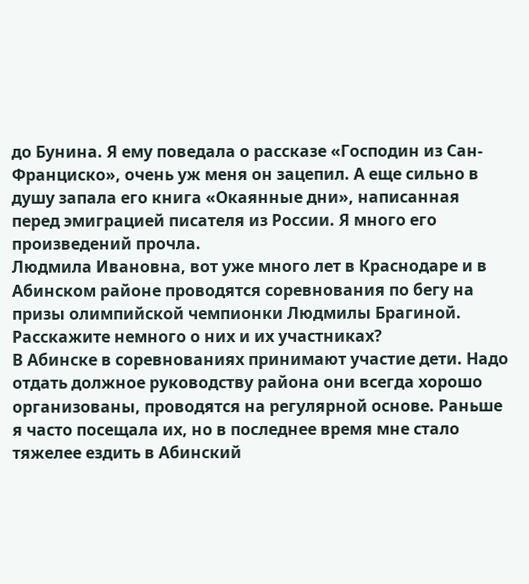до Бунина. Я ему поведала о рассказе «Господин из Сан-Франциско», очень уж меня он зацепил. А еще сильно в душу запала его книга «Окаянные дни», написанная перед эмиграцией писателя из России. Я много его произведений прочла.
Людмила Ивановна, вот уже много лет в Краснодаре и в Абинском районе проводятся соревнования по бегу на призы олимпийской чемпионки Людмилы Брагиной. Расскажите немного о них и их участниках?
В Абинске в соревнованиях принимают участие дети. Надо отдать должное руководству района они всегда хорошо организованы, проводятся на регулярной основе. Раньше я часто посещала их, но в последнее время мне стало тяжелее ездить в Абинский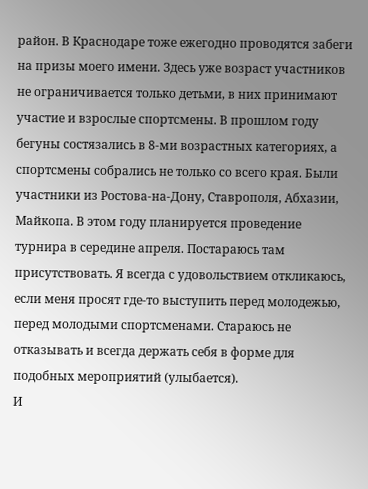район. В Краснодаре тоже ежегодно проводятся забеги на призы моего имени. Здесь уже возраст участников не ограничивается только детьми, в них принимают участие и взрослые спортсмены. В прошлом году бегуны состязались в 8-ми возрастных категориях, а спортсмены собрались не только со всего края. Были участники из Ростова-на-Дону, Ставрополя, Абхазии, Майкопа. В этом году планируется проведение турнира в середине апреля. Постараюсь там присутствовать. Я всегда с удовольствием откликаюсь, если меня просят где-то выступить перед молодежью, перед молодыми спортсменами. Стараюсь не отказывать и всегда держать себя в форме для подобных мероприятий (улыбается).
И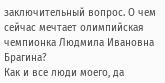заключительный вопрос. О чем сейчас мечтает олимпийская чемпионка Людмила Ивановна Брагина?
Как и все люди моего, да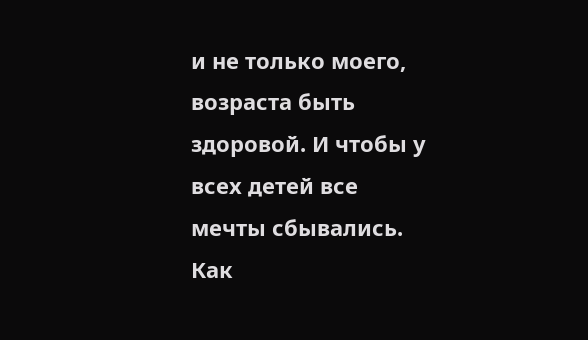и не только моего, возраста быть здоровой. И чтобы у всех детей все мечты сбывались. Как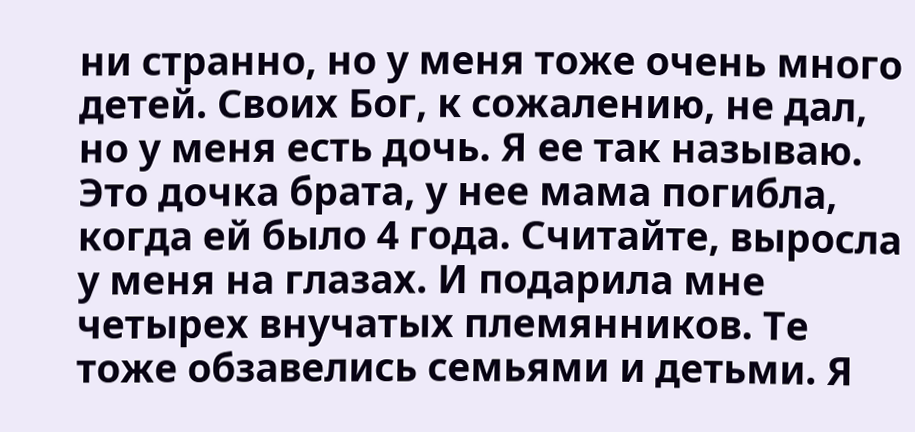ни странно, но у меня тоже очень много детей. Своих Бог, к сожалению, не дал, но у меня есть дочь. Я ее так называю. Это дочка брата, у нее мама погибла, когда ей было 4 года. Считайте, выросла у меня на глазах. И подарила мне четырех внучатых племянников. Те тоже обзавелись семьями и детьми. Я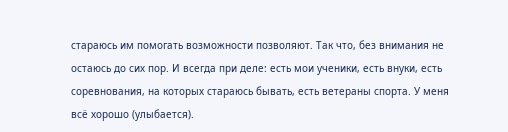стараюсь им помогать возможности позволяют. Так что, без внимания не остаюсь до сих пор. И всегда при деле: есть мои ученики, есть внуки, есть соревнования, на которых стараюсь бывать, есть ветераны спорта. У меня всё хорошо (улыбается).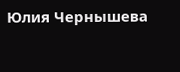Юлия Чернышева